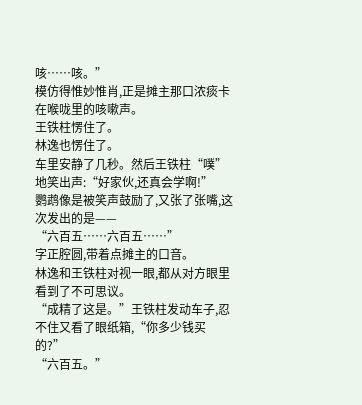咳……咳。”
模仿得惟妙惟肖,正是摊主那口浓痰卡在喉咙里的咳嗽声。
王铁柱愣住了。
林逸也愣住了。
车里安静了几秒。然后王铁柱“噗”地笑出声:“好家伙,还真会学啊!”
鹦鹉像是被笑声鼓励了,又张了张嘴,这次发出的是——
“六百五……六百五……”
字正腔圆,带着点摊主的口音。
林逸和王铁柱对视一眼,都从对方眼里看到了不可思议。
“成精了这是。”王铁柱发动车子,忍不住又看了眼纸箱,“你多少钱买的?”
“六百五。”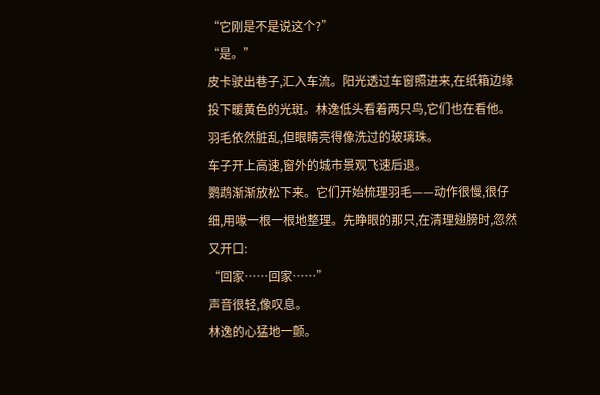“它刚是不是说这个?”
“是。”
皮卡驶出巷子,汇入车流。阳光透过车窗照进来,在纸箱边缘投下暖黄色的光斑。林逸低头看着两只鸟,它们也在看他。羽毛依然脏乱,但眼睛亮得像洗过的玻璃珠。
车子开上高速,窗外的城市景观飞速后退。
鹦鹉渐渐放松下来。它们开始梳理羽毛——动作很慢,很仔细,用喙一根一根地整理。先睁眼的那只,在清理翅膀时,忽然又开口:
“回家……回家……”
声音很轻,像叹息。
林逸的心猛地一颤。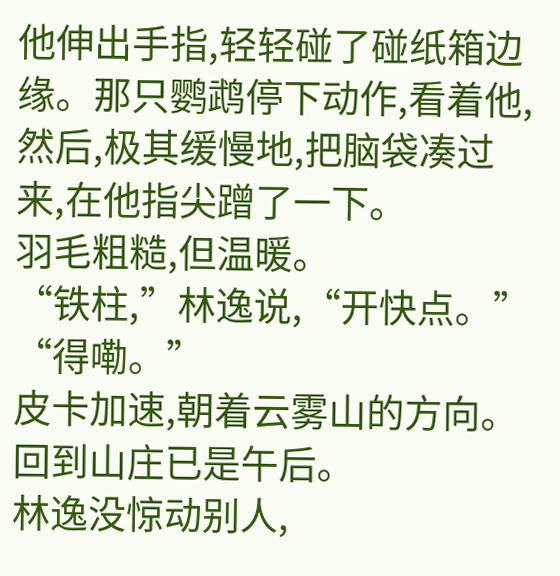他伸出手指,轻轻碰了碰纸箱边缘。那只鹦鹉停下动作,看着他,然后,极其缓慢地,把脑袋凑过来,在他指尖蹭了一下。
羽毛粗糙,但温暖。
“铁柱,”林逸说,“开快点。”
“得嘞。”
皮卡加速,朝着云雾山的方向。
回到山庄已是午后。
林逸没惊动别人,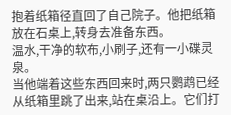抱着纸箱径直回了自己院子。他把纸箱放在石桌上,转身去准备东西。
温水,干净的软布,小刷子,还有一小碟灵泉。
当他端着这些东西回来时,两只鹦鹉已经从纸箱里跳了出来,站在桌沿上。它们打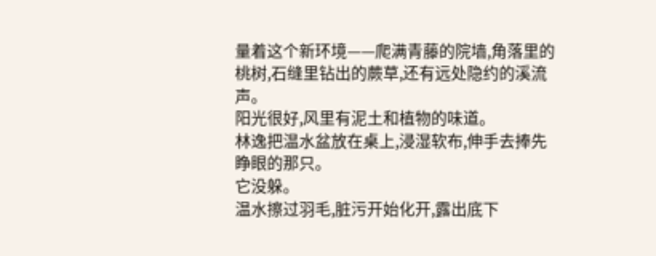量着这个新环境——爬满青藤的院墙,角落里的桃树,石缝里钻出的蕨草,还有远处隐约的溪流声。
阳光很好,风里有泥土和植物的味道。
林逸把温水盆放在桌上,浸湿软布,伸手去捧先睁眼的那只。
它没躲。
温水擦过羽毛,脏污开始化开,露出底下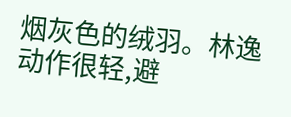烟灰色的绒羽。林逸动作很轻,避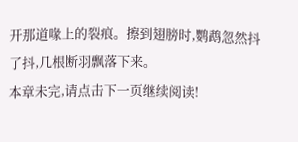开那道喙上的裂痕。擦到翅膀时,鹦鹉忽然抖了抖,几根断羽飘落下来。
本章未完,请点击下一页继续阅读!